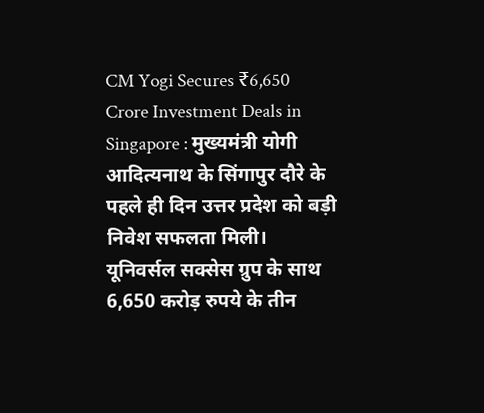CM Yogi Secures ₹6,650 Crore Investment Deals in Singapore : मुख्यमंत्री योगी आदित्यनाथ के सिंगापुर दौरे के पहले ही दिन उत्तर प्रदेश को बड़ी निवेश सफलता मिली। यूनिवर्सल सक्सेस ग्रुप के साथ 6,650 करोड़ रुपये के तीन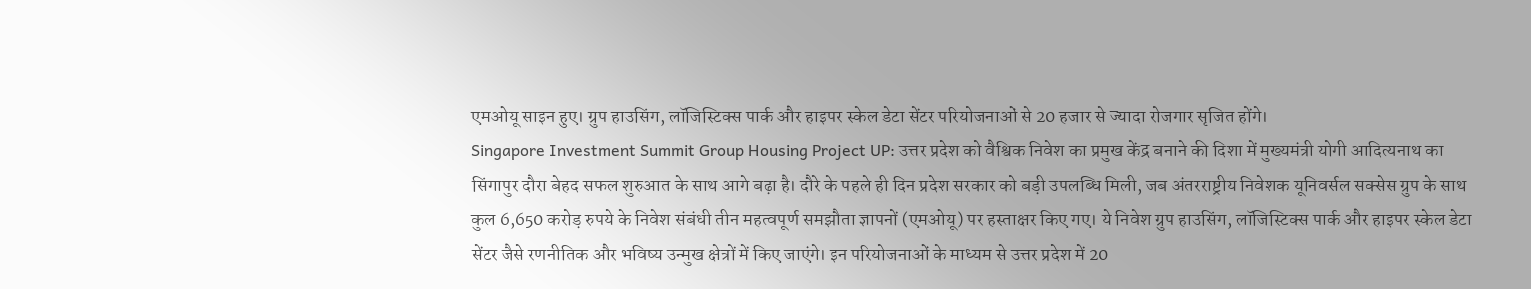एमओयू साइन हुए। ग्रुप हाउसिंग, लॉजिस्टिक्स पार्क और हाइपर स्केल डेटा सेंटर परियोजनाओं से 20 हजार से ज्यादा रोजगार सृजित होंगे।
Singapore Investment Summit Group Housing Project UP: उत्तर प्रदेश को वैश्विक निवेश का प्रमुख केंद्र बनाने की दिशा में मुख्यमंत्री योगी आदित्यनाथ का सिंगापुर दौरा बेहद सफल शुरुआत के साथ आगे बढ़ा है। दौरे के पहले ही दिन प्रदेश सरकार को बड़ी उपलब्धि मिली, जब अंतरराष्ट्रीय निवेशक यूनिवर्सल सक्सेस ग्रुप के साथ कुल 6,650 करोड़ रुपये के निवेश संबंधी तीन महत्वपूर्ण समझौता ज्ञापनों (एमओयू) पर हस्ताक्षर किए गए। ये निवेश ग्रुप हाउसिंग, लॉजिस्टिक्स पार्क और हाइपर स्केल डेटा सेंटर जैसे रणनीतिक और भविष्य उन्मुख क्षेत्रों में किए जाएंगे। इन परियोजनाओं के माध्यम से उत्तर प्रदेश में 20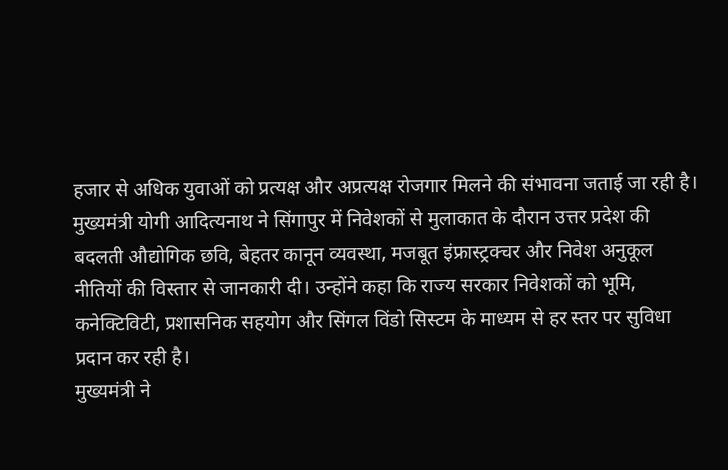हजार से अधिक युवाओं को प्रत्यक्ष और अप्रत्यक्ष रोजगार मिलने की संभावना जताई जा रही है।
मुख्यमंत्री योगी आदित्यनाथ ने सिंगापुर में निवेशकों से मुलाकात के दौरान उत्तर प्रदेश की बदलती औद्योगिक छवि, बेहतर कानून व्यवस्था, मजबूत इंफ्रास्ट्रक्चर और निवेश अनुकूल नीतियों की विस्तार से जानकारी दी। उन्होंने कहा कि राज्य सरकार निवेशकों को भूमि, कनेक्टिविटी, प्रशासनिक सहयोग और सिंगल विंडो सिस्टम के माध्यम से हर स्तर पर सुविधा प्रदान कर रही है।
मुख्यमंत्री ने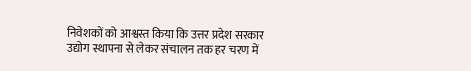निवेशकों को आश्वस्त किया कि उत्तर प्रदेश सरकार उद्योग स्थापना से लेकर संचालन तक हर चरण में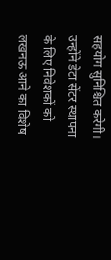सहयोग सुनिश्चित करेगी। उन्होंने डेटा सेंटर स्थापना के लिए निवेशकों को लखनऊ आने का विशेष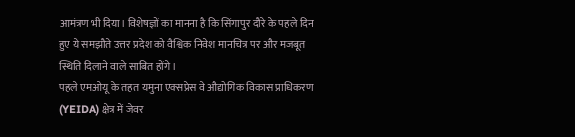आमंत्रण भी दिया। विशेषज्ञों का मानना है कि सिंगापुर दौरे के पहले दिन हुए ये समझौते उत्तर प्रदेश को वैश्विक निवेश मानचित्र पर और मजबूत स्थिति दिलाने वाले साबित होंगे।
पहले एमओयू के तहत यमुना एक्सप्रेस वे औद्योगिक विकास प्राधिकरण (YEIDA) क्षेत्र में जेवर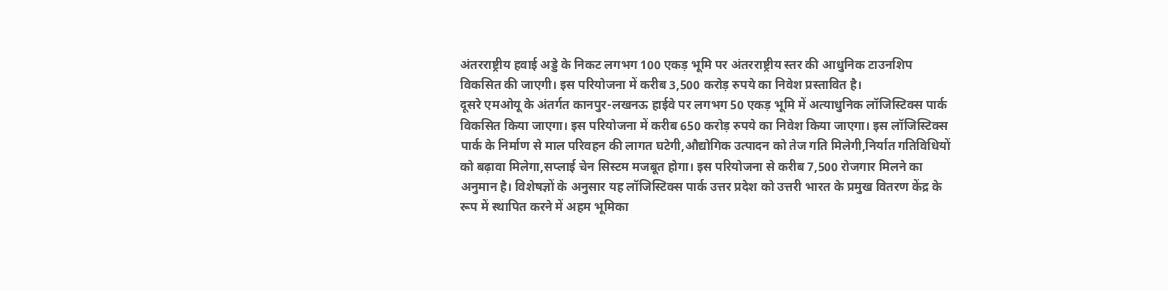अंतरराष्ट्रीय हवाई अड्डे के निकट लगभग 100 एकड़ भूमि पर अंतरराष्ट्रीय स्तर की आधुनिक टाउनशिप विकसित की जाएगी। इस परियोजना में करीब 3,500 करोड़ रुपये का निवेश प्रस्तावित है।
दूसरे एमओयू के अंतर्गत कानपुर-लखनऊ हाईवे पर लगभग 50 एकड़ भूमि में अत्याधुनिक लॉजिस्टिक्स पार्क विकसित किया जाएगा। इस परियोजना में करीब 650 करोड़ रुपये का निवेश किया जाएगा। इस लॉजिस्टिक्स पार्क के निर्माण से माल परिवहन की लागत घटेगी,औद्योगिक उत्पादन को तेज गति मिलेगी,निर्यात गतिविधियों को बढ़ावा मिलेगा,सप्लाई चेन सिस्टम मजबूत होगा। इस परियोजना से करीब 7,500 रोजगार मिलने का अनुमान है। विशेषज्ञों के अनुसार यह लॉजिस्टिक्स पार्क उत्तर प्रदेश को उत्तरी भारत के प्रमुख वितरण केंद्र के रूप में स्थापित करने में अहम भूमिका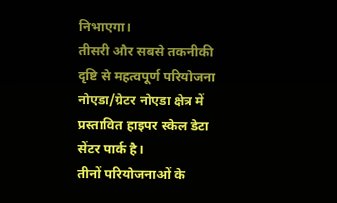निभाएगा।
तीसरी और सबसे तकनीकी दृष्टि से महत्वपूर्ण परियोजना नोएडा/ग्रेटर नोएडा क्षेत्र में प्रस्तावित हाइपर स्केल डेटा सेंटर पार्क है।
तीनों परियोजनाओं के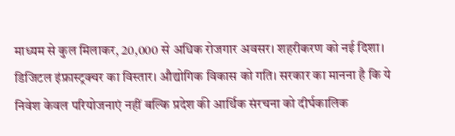माध्यम से कुल मिलाकर, 20,000 से अधिक रोजगार अवसर। शहरीकरण को नई दिशा। डिजिटल इंफ्रास्ट्रक्चर का विस्तार। औद्योगिक विकास को गति। सरकार का मानना है कि ये निवेश केवल परियोजनाएं नहीं बल्कि प्रदेश की आर्थिक संरचना को दीर्घकालिक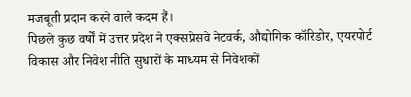मजबूती प्रदान करने वाले कदम हैं।
पिछले कुछ वर्षों में उत्तर प्रदेश ने एक्सप्रेसवे नेटवर्क, औद्योगिक कॉरिडोर, एयरपोर्ट विकास और निवेश नीति सुधारों के माध्यम से निवेशकों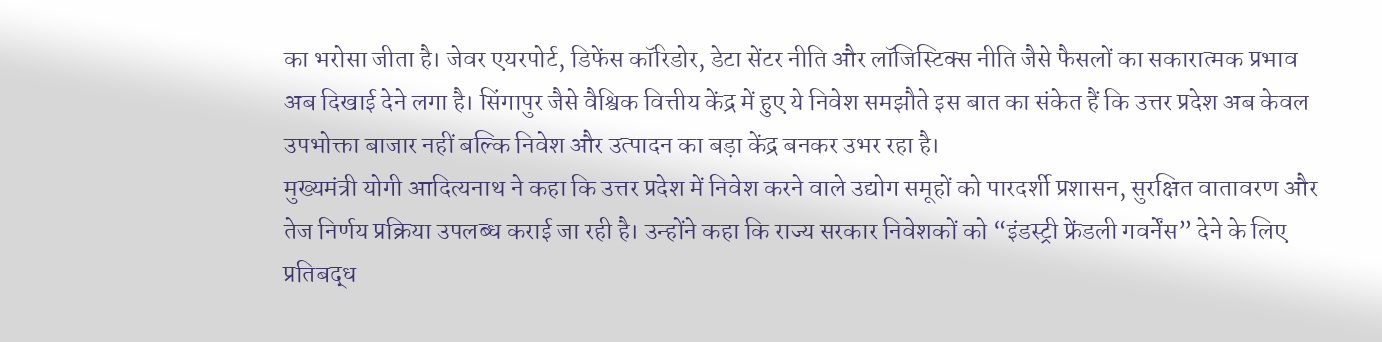का भरोसा जीता है। जेवर एयरपोर्ट, डिफेंस कॉरिडोर, डेटा सेंटर नीति और लॉजिस्टिक्स नीति जैसे फैसलों का सकारात्मक प्रभाव अब दिखाई देने लगा है। सिंगापुर जैसे वैश्विक वित्तीय केंद्र में हुए ये निवेश समझौते इस बात का संकेत हैं कि उत्तर प्रदेश अब केवल उपभोक्ता बाजार नहीं बल्कि निवेश और उत्पादन का बड़ा केंद्र बनकर उभर रहा है।
मुख्यमंत्री योगी आदित्यनाथ ने कहा कि उत्तर प्रदेश में निवेश करने वाले उद्योग समूहों को पारदर्शी प्रशासन, सुरक्षित वातावरण और तेज निर्णय प्रक्रिया उपलब्ध कराई जा रही है। उन्होंने कहा कि राज्य सरकार निवेशकों को “इंडस्ट्री फ्रेंडली गवर्नेंस” देने के लिए प्रतिबद्ध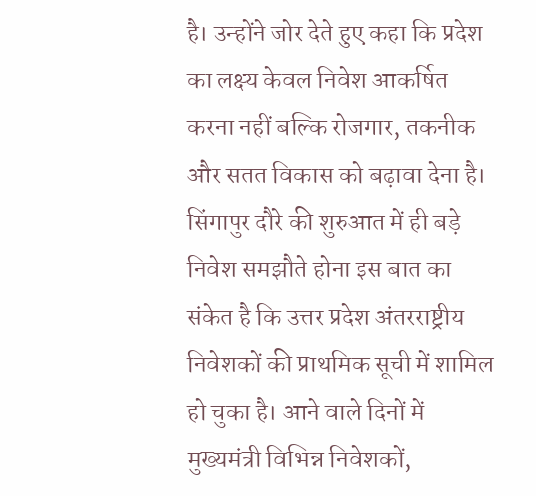है। उन्होंने जोर देते हुए कहा कि प्रदेश का लक्ष्य केवल निवेश आकर्षित करना नहीं बल्कि रोजगार, तकनीक और सतत विकास को बढ़ावा देना है।
सिंगापुर दौरे की शुरुआत में ही बड़े निवेश समझौते होना इस बात का संकेत है कि उत्तर प्रदेश अंतरराष्ट्रीय निवेशकों की प्राथमिक सूची में शामिल हो चुका है। आने वाले दिनों में मुख्यमंत्री विभिन्न निवेशकों,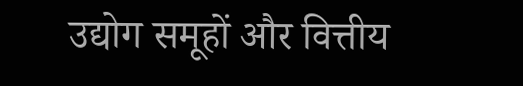उद्योग समूहों और वित्तीय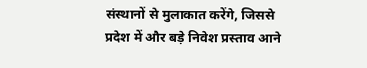संस्थानों से मुलाकात करेंगे, जिससे प्रदेश में और बड़े निवेश प्रस्ताव आने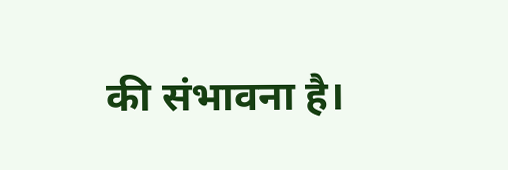की संभावना है।